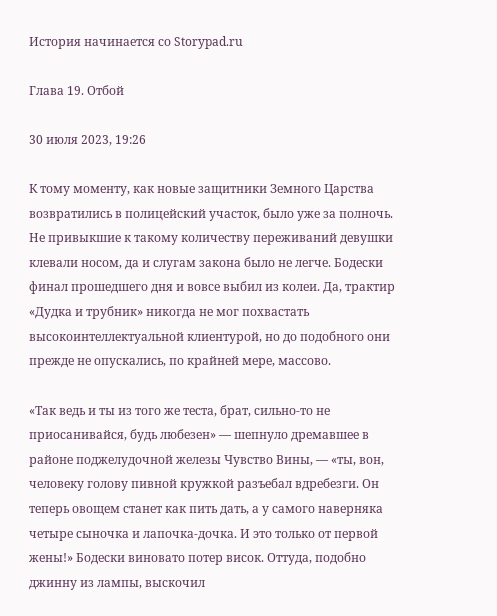История начинается со Storypad.ru

Глава 19. Отбой

30 июля 2023, 19:26

К тому моменту, как новые защитники Земного Царства возвратились в полицейский участок, было уже за полночь. Не привыкшие к такому количеству переживаний девушки клевали носом, да и слугам закона было не легче. Бодески финал прошедшего дня и вовсе выбил из колеи. Да, трактир «Дудка и трубник» никогда не мог похвастать высокоинтеллектуальной клиентурой, но до подобного они прежде не опускались, по крайней мере, массово.

«Так ведь и ты из того же теста, брат, сильно-то не приосанивайся, будь любезен» — шепнуло дремавшее в районе поджелудочной железы Чувство Вины, — «ты, вон, человеку голову пивной кружкой разъебал вдребезги. Он теперь овощем станет как пить дать, а у самого наверняка четыре сыночка и лапочка-дочка. И это только от первой жены!» Бодески виновато потер висок. Оттуда, подобно джинну из лампы, выскочил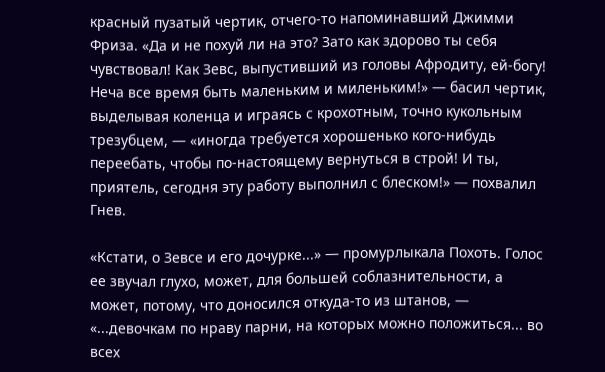красный пузатый чертик, отчего-то напоминавший Джимми Фриза. «Да и не похуй ли на это? Зато как здорово ты себя чувствовал! Как Зевс, выпустивший из головы Афродиту, ей-богу! Неча все время быть маленьким и миленьким!» — басил чертик, выделывая коленца и играясь с крохотным, точно кукольным трезубцем, — «иногда требуется хорошенько кого-нибудь переебать, чтобы по-настоящему вернуться в строй! И ты, приятель, сегодня эту работу выполнил с блеском!» — похвалил Гнев.

«Кстати, о Зевсе и его дочурке...» — промурлыкала Похоть. Голос ее звучал глухо, может, для большей соблазнительности, а может, потому, что доносился откуда-то из штанов, — «...девочкам по нраву парни, на которых можно положиться... во всех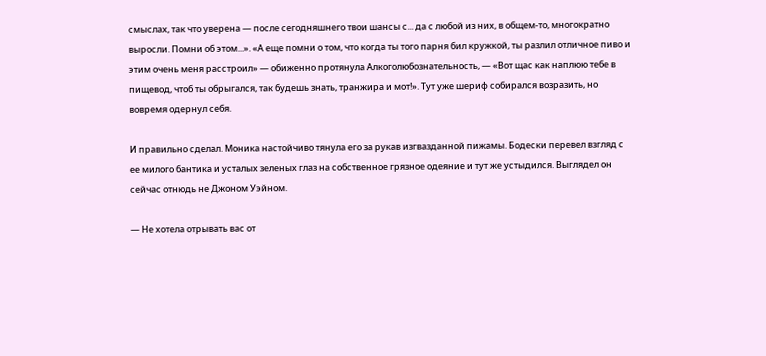смыслах, так что уверена — после сегодняшнего твои шансы с... да с любой из них, в общем-то, многократно выросли. Помни об этом...». «А еще помни о том, что когда ты того парня бил кружкой, ты разлил отличное пиво и этим очень меня расстроил» — обиженно протянула Алкоголюбознательность, — «Вот щас как наплюю тебе в пищевод, чтоб ты обрыгался, так будешь знать, транжира и мот!». Тут уже шериф собирался возразить, но вовремя одернул себя.

И правильно сделал. Моника настойчиво тянула его за рукав изгвазданной пижамы. Бодески перевел взгляд с ее милого бантика и усталых зеленых глаз на собственное грязное одеяние и тут же устыдился. Выглядел он сейчас отнюдь не Джоном Уэйном.

— Не хотела отрывать вас от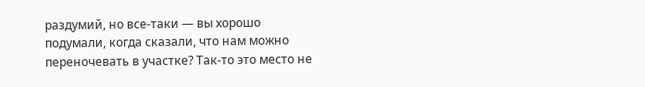раздумий, но все-таки — вы хорошо подумали, когда сказали, что нам можно переночевать в участке? Так-то это место не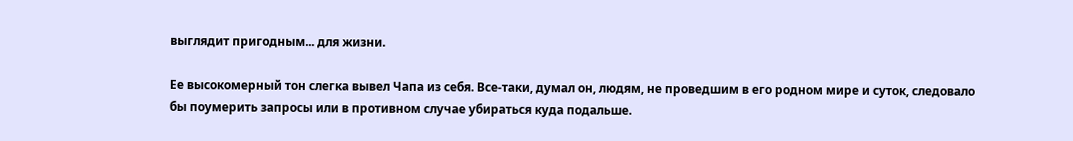выглядит пригодным... для жизни.

Ее высокомерный тон слегка вывел Чапа из себя. Все-таки, думал он, людям, не проведшим в его родном мире и суток, следовало бы поумерить запросы или в противном случае убираться куда подальше.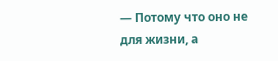— Потому что оно не для жизни, а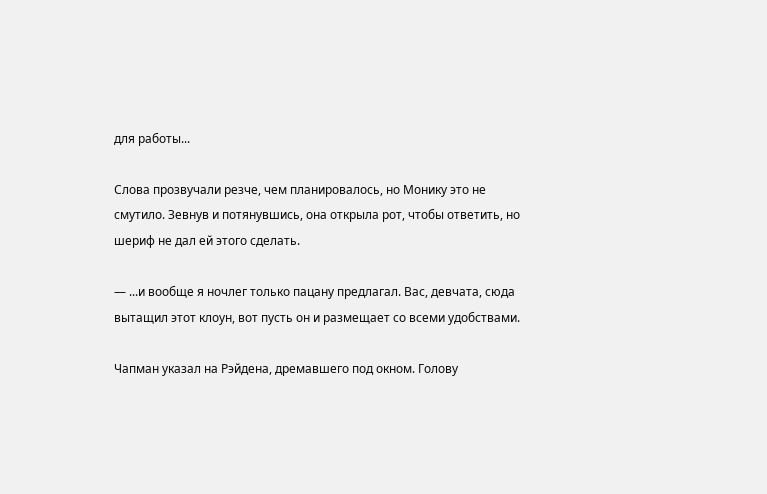для работы...

Слова прозвучали резче, чем планировалось, но Монику это не смутило. Зевнув и потянувшись, она открыла рот, чтобы ответить, но шериф не дал ей этого сделать.

— ...и вообще я ночлег только пацану предлагал. Вас, девчата, сюда вытащил этот клоун, вот пусть он и размещает со всеми удобствами.

Чапман указал на Рэйдена, дремавшего под окном. Голову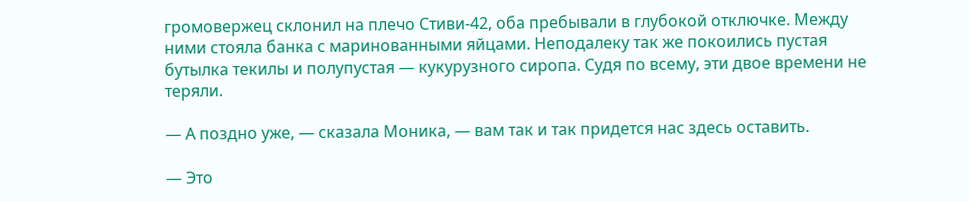громовержец склонил на плечо Стиви-42, оба пребывали в глубокой отключке. Между ними стояла банка с маринованными яйцами. Неподалеку так же покоились пустая бутылка текилы и полупустая — кукурузного сиропа. Судя по всему, эти двое времени не теряли.

— А поздно уже, — сказала Моника, — вам так и так придется нас здесь оставить.

— Это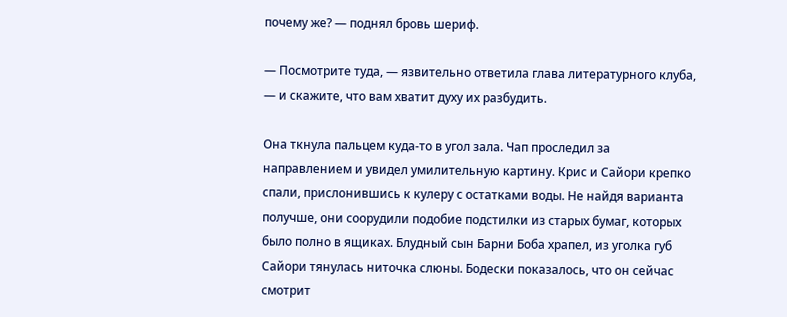почему же? — поднял бровь шериф.

— Посмотрите туда, — язвительно ответила глава литературного клуба, — и скажите, что вам хватит духу их разбудить.

Она ткнула пальцем куда-то в угол зала. Чап проследил за направлением и увидел умилительную картину. Крис и Сайори крепко спали, прислонившись к кулеру с остатками воды. Не найдя варианта получше, они соорудили подобие подстилки из старых бумаг, которых было полно в ящиках. Блудный сын Барни Боба храпел, из уголка губ Сайори тянулась ниточка слюны. Бодески показалось, что он сейчас смотрит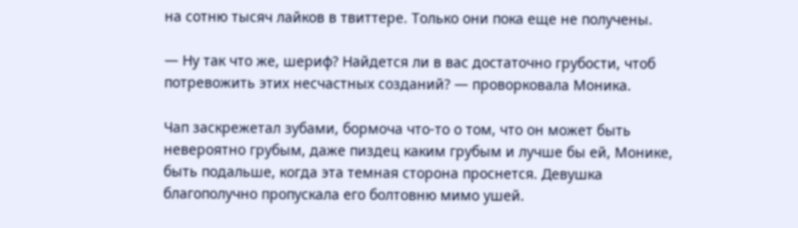на сотню тысяч лайков в твиттере. Только они пока еще не получены.

— Ну так что же, шериф? Найдется ли в вас достаточно грубости, чтоб потревожить этих несчастных созданий? — проворковала Моника.

Чап заскрежетал зубами, бормоча что-то о том, что он может быть невероятно грубым, даже пиздец каким грубым и лучше бы ей, Монике, быть подальше, когда эта темная сторона проснется. Девушка благополучно пропускала его болтовню мимо ушей.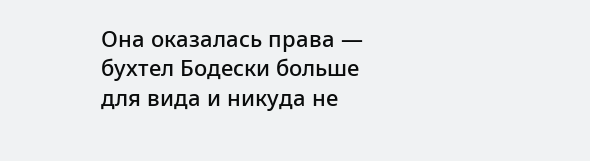Она оказалась права — бухтел Бодески больше для вида и никуда не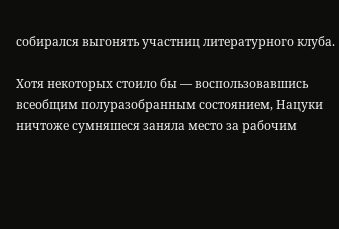собирался выгонять участниц литературного клуба.

Хотя некоторых стоило бы — воспользовавшись всеобщим полуразобранным состоянием, Нацуки ничтоже сумняшеся заняла место за рабочим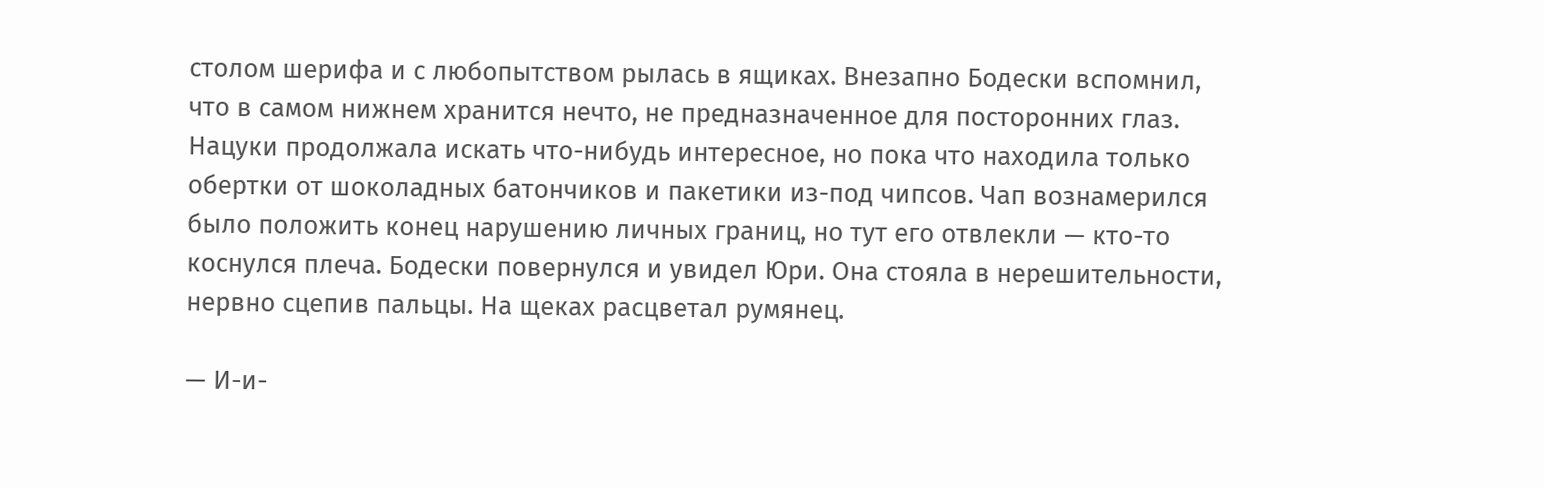столом шерифа и с любопытством рылась в ящиках. Внезапно Бодески вспомнил, что в самом нижнем хранится нечто, не предназначенное для посторонних глаз. Нацуки продолжала искать что-нибудь интересное, но пока что находила только обертки от шоколадных батончиков и пакетики из-под чипсов. Чап вознамерился было положить конец нарушению личных границ, но тут его отвлекли — кто-то коснулся плеча. Бодески повернулся и увидел Юри. Она стояла в нерешительности, нервно сцепив пальцы. На щеках расцветал румянец.

— И-и-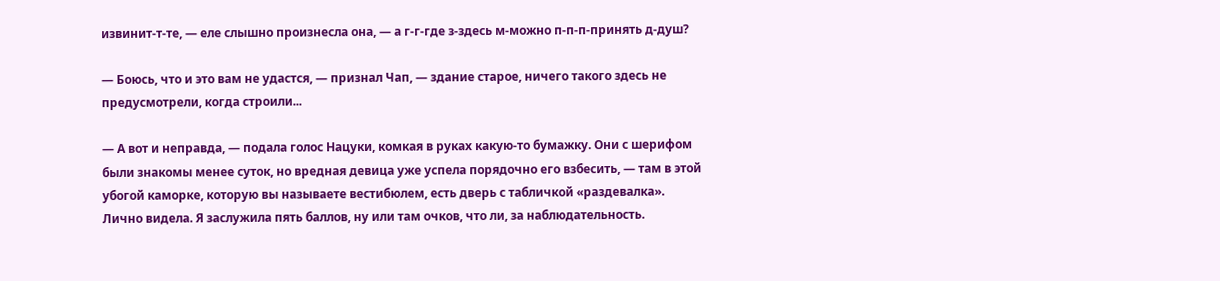извинит-т-те, — еле слышно произнесла она, — а г-г-где з-здесь м-можно п-п-п-принять д-душ?

— Боюсь, что и это вам не удастся, — признал Чап, — здание старое, ничего такого здесь не предусмотрели, когда строили...

— А вот и неправда, — подала голос Нацуки, комкая в руках какую-то бумажку. Они с шерифом были знакомы менее суток, но вредная девица уже успела порядочно его взбесить, — там в этой убогой каморке, которую вы называете вестибюлем, есть дверь с табличкой «раздевалка». Лично видела. Я заслужила пять баллов, ну или там очков, что ли, за наблюдательность.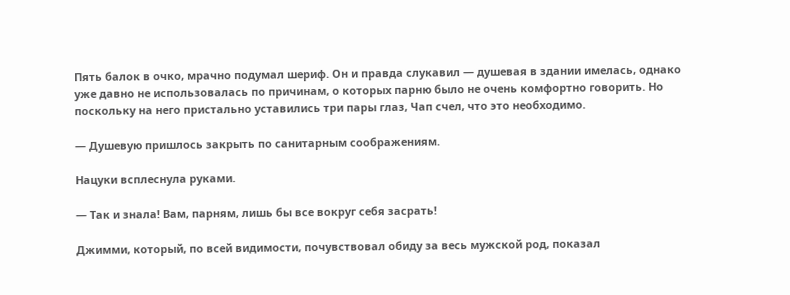Пять балок в очко, мрачно подумал шериф. Он и правда слукавил — душевая в здании имелась, однако уже давно не использовалась по причинам, о которых парню было не очень комфортно говорить. Но поскольку на него пристально уставились три пары глаз, Чап счел, что это необходимо.

— Душевую пришлось закрыть по санитарным соображениям.

Нацуки всплеснула руками.

— Так и знала! Вам, парням, лишь бы все вокруг себя засрать!

Джимми, который, по всей видимости, почувствовал обиду за весь мужской род, показал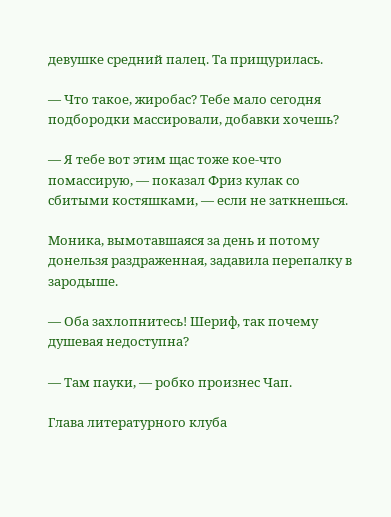девушке средний палец. Та прищурилась.

— Что такое, жиробас? Тебе мало сегодня подбородки массировали, добавки хочешь?

— Я тебе вот этим щас тоже кое-что помассирую, — показал Фриз кулак со сбитыми костяшками, — если не заткнешься.

Моника, вымотавшаяся за день и потому донельзя раздраженная, задавила перепалку в зародыше.

— Оба захлопнитесь! Шериф, так почему душевая недоступна?

— Там пауки, — робко произнес Чап.

Глава литературного клуба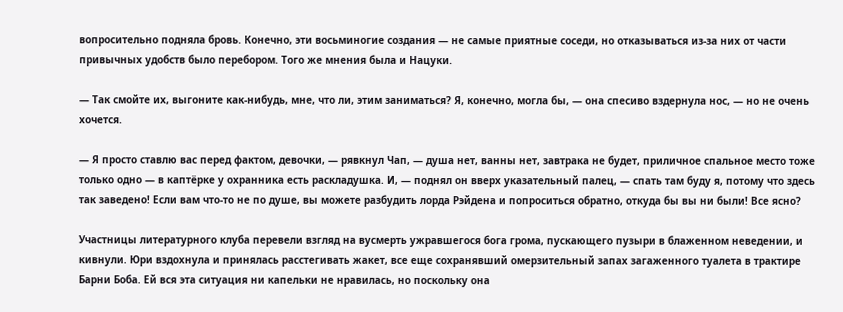вопросительно подняла бровь. Конечно, эти восьминогие создания — не самые приятные соседи, но отказываться из-за них от части привычных удобств было перебором. Того же мнения была и Нацуки.

— Так смойте их, выгоните как-нибудь, мне, что ли, этим заниматься? Я, конечно, могла бы, — она спесиво вздернула нос, — но не очень хочется.

— Я просто ставлю вас перед фактом, девочки, — рявкнул Чап, — душа нет, ванны нет, завтрака не будет, приличное спальное место тоже только одно — в каптёрке у охранника есть раскладушка. И, — поднял он вверх указательный палец, — спать там буду я, потому что здесь так заведено! Если вам что-то не по душе, вы можете разбудить лорда Рэйдена и попроситься обратно, откуда бы вы ни были! Все ясно?

Участницы литературного клуба перевели взгляд на вусмерть ужравшегося бога грома, пускающего пузыри в блаженном неведении, и кивнули. Юри вздохнула и принялась расстегивать жакет, все еще сохранявший омерзительный запах загаженного туалета в трактире Барни Боба. Ей вся эта ситуация ни капельки не нравилась, но поскольку она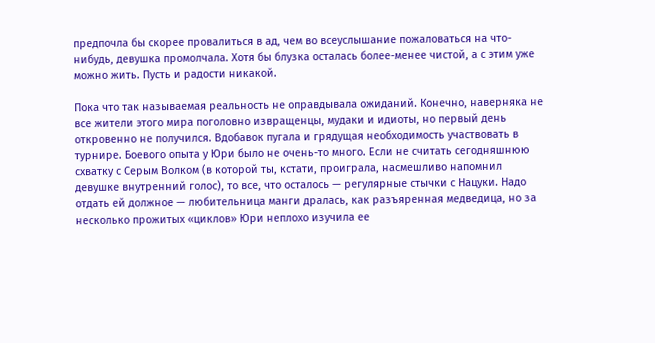предпочла бы скорее провалиться в ад, чем во всеуслышание пожаловаться на что-нибудь, девушка промолчала. Хотя бы блузка осталась более-менее чистой, а с этим уже можно жить. Пусть и радости никакой.

Пока что так называемая реальность не оправдывала ожиданий. Конечно, наверняка не все жители этого мира поголовно извращенцы, мудаки и идиоты, но первый день откровенно не получился. Вдобавок пугала и грядущая необходимость участвовать в турнире. Боевого опыта у Юри было не очень-то много. Если не считать сегодняшнюю схватку с Серым Волком (в которой ты, кстати, проиграла, насмешливо напомнил девушке внутренний голос), то все, что осталось — регулярные стычки с Нацуки. Надо отдать ей должное — любительница манги дралась, как разъяренная медведица, но за несколько прожитых «циклов» Юри неплохо изучила ее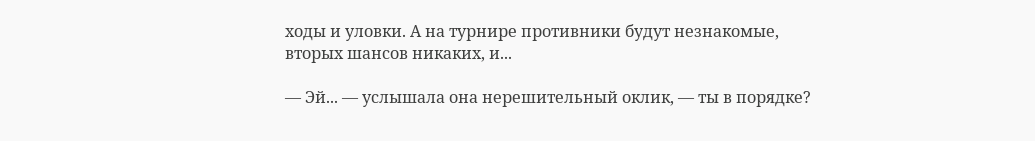ходы и уловки. А на турнире противники будут незнакомые, вторых шансов никаких, и...

— Эй... — услышала она нерешительный оклик, — ты в порядке?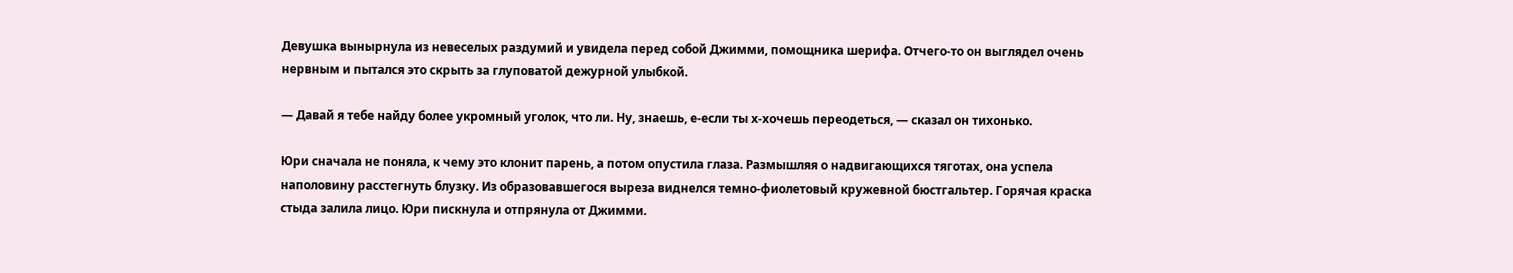Девушка вынырнула из невеселых раздумий и увидела перед собой Джимми, помощника шерифа. Отчего-то он выглядел очень нервным и пытался это скрыть за глуповатой дежурной улыбкой.

— Давай я тебе найду более укромный уголок, что ли. Ну, знаешь, е-если ты х-хочешь переодеться, — сказал он тихонько.

Юри сначала не поняла, к чему это клонит парень, а потом опустила глаза. Размышляя о надвигающихся тяготах, она успела наполовину расстегнуть блузку. Из образовавшегося выреза виднелся темно-фиолетовый кружевной бюстгальтер. Горячая краска стыда залила лицо. Юри пискнула и отпрянула от Джимми.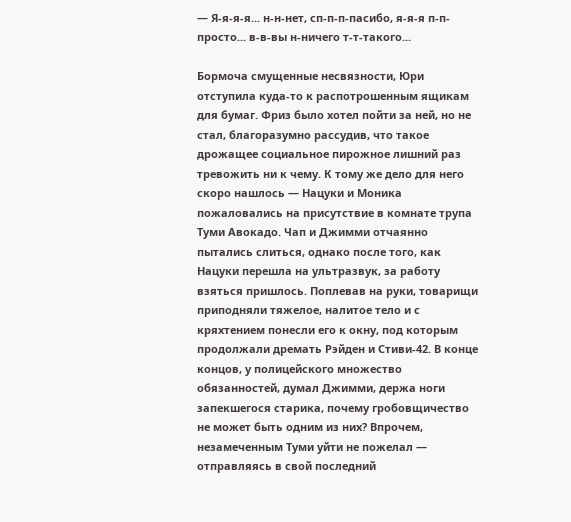— Я-я-я-я... н-н-нет, сп-п-п-пасибо, я-я-я п-п-просто... в-в-вы н-ничего т-т-такого...

Бормоча смущенные несвязности, Юри отступила куда-то к распотрошенным ящикам для бумаг. Фриз было хотел пойти за ней, но не стал, благоразумно рассудив, что такое дрожащее социальное пирожное лишний раз тревожить ни к чему. К тому же дело для него скоро нашлось — Нацуки и Моника пожаловались на присутствие в комнате трупа Туми Авокадо. Чап и Джимми отчаянно пытались слиться, однако после того, как Нацуки перешла на ультразвук, за работу взяться пришлось. Поплевав на руки, товарищи приподняли тяжелое, налитое тело и с кряхтением понесли его к окну, под которым продолжали дремать Рэйден и Стиви-42. В конце концов, у полицейского множество обязанностей, думал Джимми, держа ноги запекшегося старика, почему гробовщичество не может быть одним из них? Впрочем, незамеченным Туми уйти не пожелал — отправляясь в свой последний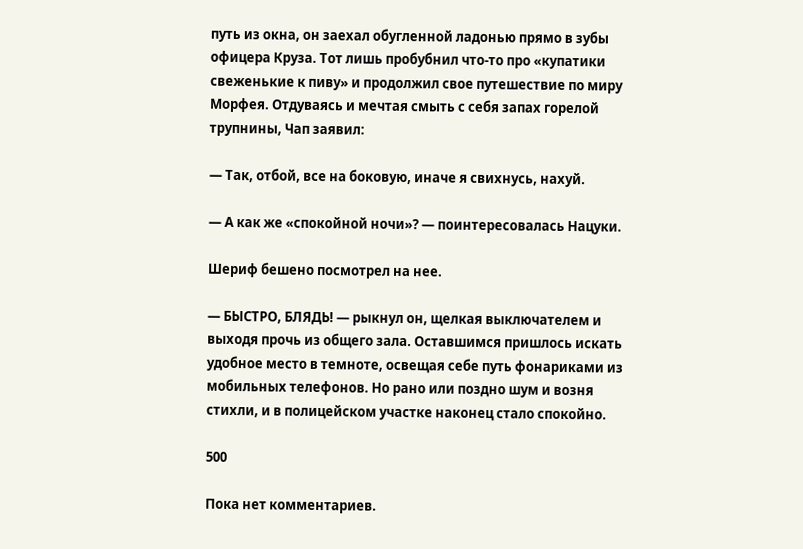путь из окна, он заехал обугленной ладонью прямо в зубы офицера Круза. Тот лишь пробубнил что-то про «купатики свеженькие к пиву» и продолжил свое путешествие по миру Морфея. Отдуваясь и мечтая смыть с себя запах горелой трупнины, Чап заявил:

— Так, отбой, все на боковую, иначе я свихнусь, нахуй.

— А как же «спокойной ночи»? — поинтересовалась Нацуки.

Шериф бешено посмотрел на нее.

— БЫСТРО, БЛЯДЬ! — рыкнул он, щелкая выключателем и выходя прочь из общего зала. Оставшимся пришлось искать удобное место в темноте, освещая себе путь фонариками из мобильных телефонов. Но рано или поздно шум и возня стихли, и в полицейском участке наконец стало спокойно.

500

Пока нет комментариев.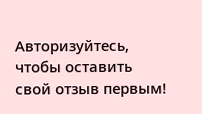Авторизуйтесь, чтобы оставить свой отзыв первым!